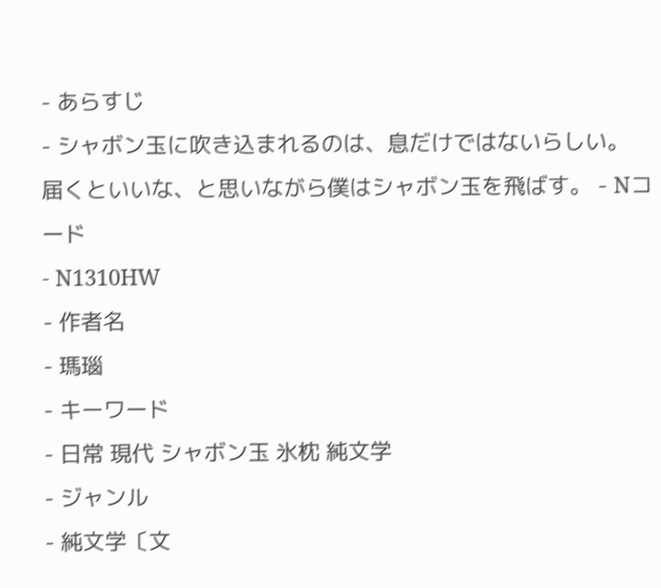- あらすじ
- シャボン玉に吹き込まれるのは、息だけではないらしい。
届くといいな、と思いながら僕はシャボン玉を飛ばす。 - Nコード
- N1310HW
- 作者名
- 瑪瑙
- キーワード
- 日常 現代 シャボン玉 氷枕 純文学
- ジャンル
- 純文学〔文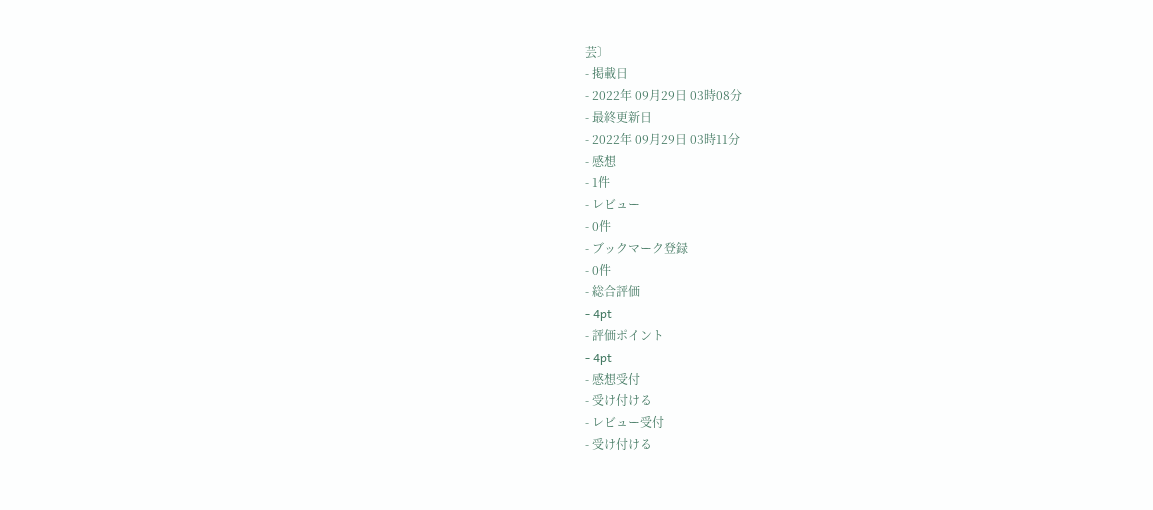芸〕
- 掲載日
- 2022年 09月29日 03時08分
- 最終更新日
- 2022年 09月29日 03時11分
- 感想
- 1件
- レビュー
- 0件
- ブックマーク登録
- 0件
- 総合評価
- 4pt
- 評価ポイント
- 4pt
- 感想受付
- 受け付ける
- レビュー受付
- 受け付ける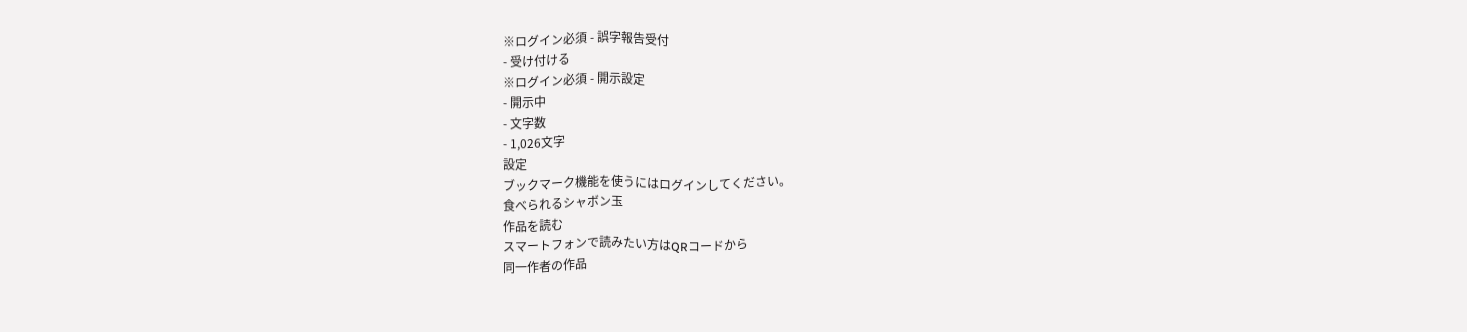※ログイン必須 - 誤字報告受付
- 受け付ける
※ログイン必須 - 開示設定
- 開示中
- 文字数
- 1,026文字
設定
ブックマーク機能を使うにはログインしてください。
食べられるシャボン玉
作品を読む
スマートフォンで読みたい方はQRコードから
同一作者の作品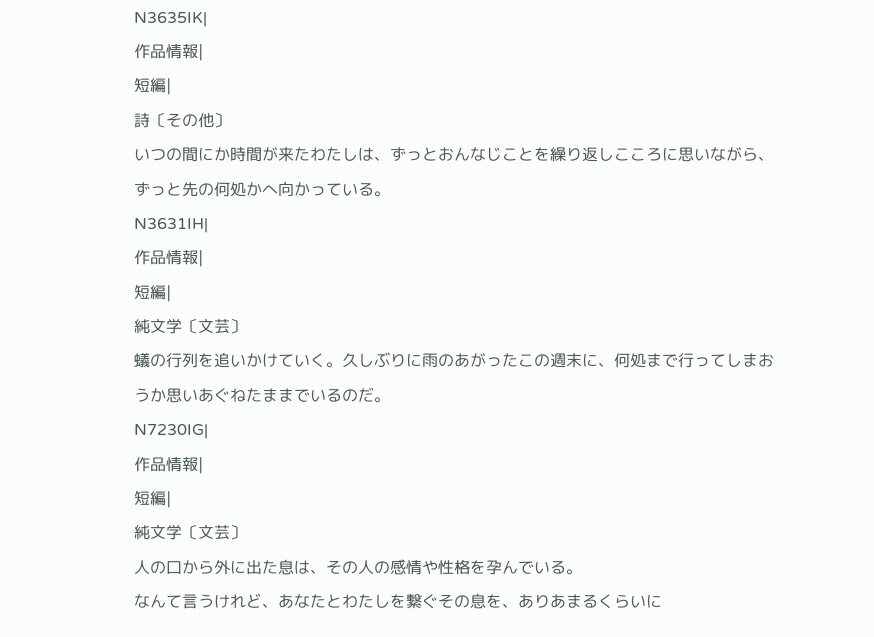N3635IK|
作品情報|
短編|
詩〔その他〕
いつの間にか時間が来たわたしは、ずっとおんなじことを繰り返しこころに思いながら、ずっと先の何処かへ向かっている。
N3631IH|
作品情報|
短編|
純文学〔文芸〕
蟻の行列を追いかけていく。久しぶりに雨のあがったこの週末に、何処まで行ってしまおうか思いあぐねたままでいるのだ。
N7230IG|
作品情報|
短編|
純文学〔文芸〕
人の口から外に出た息は、その人の感情や性格を孕んでいる。
なんて言うけれど、あなたとわたしを繋ぐその息を、ありあまるくらいに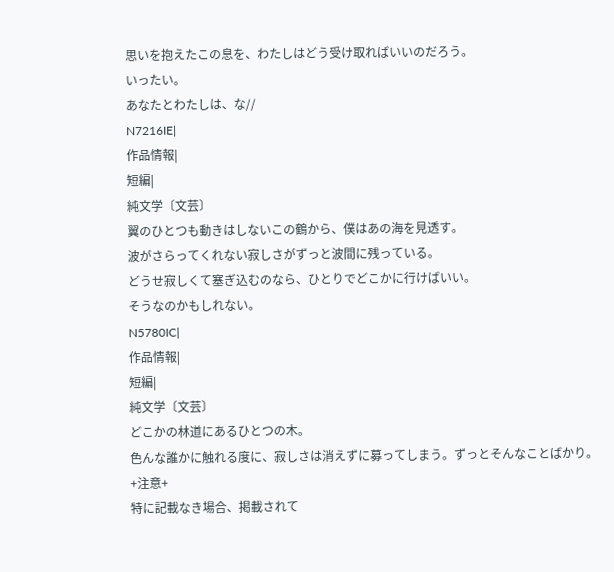思いを抱えたこの息を、わたしはどう受け取ればいいのだろう。
いったい。
あなたとわたしは、な//
N7216IE|
作品情報|
短編|
純文学〔文芸〕
翼のひとつも動きはしないこの鶴から、僕はあの海を見透す。
波がさらってくれない寂しさがずっと波間に残っている。
どうせ寂しくて塞ぎ込むのなら、ひとりでどこかに行けばいい。
そうなのかもしれない。
N5780IC|
作品情報|
短編|
純文学〔文芸〕
どこかの林道にあるひとつの木。
色んな誰かに触れる度に、寂しさは消えずに募ってしまう。ずっとそんなことばかり。
+注意+
特に記載なき場合、掲載されて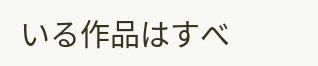いる作品はすべ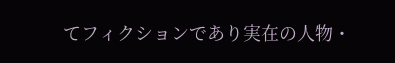てフィクションであり実在の人物・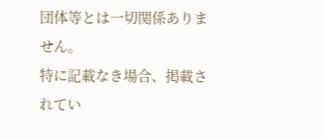団体等とは一切関係ありません。
特に記載なき場合、掲載されてい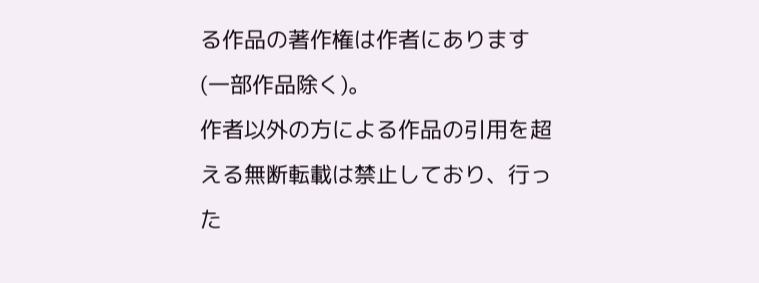る作品の著作権は作者にあります(一部作品除く)。
作者以外の方による作品の引用を超える無断転載は禁止しており、行った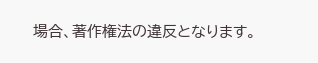場合、著作権法の違反となります。